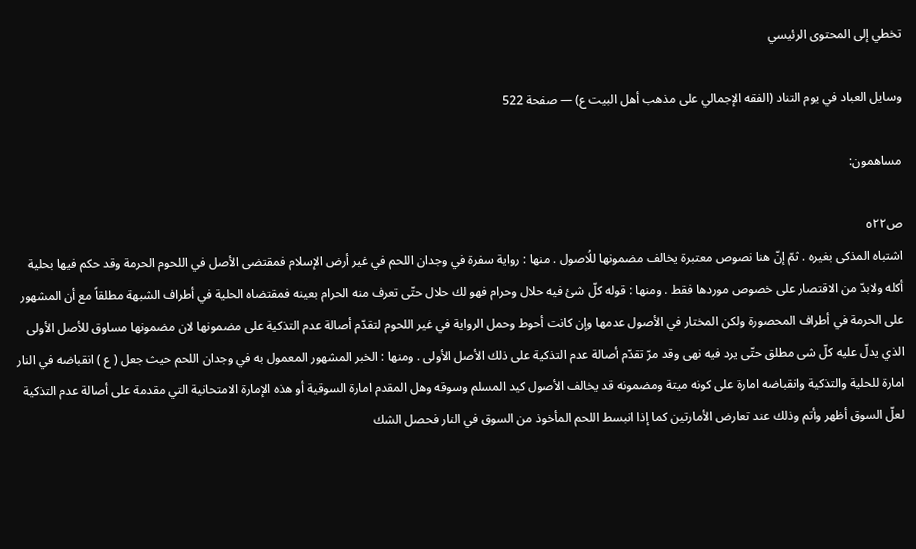تخطي إلى المحتوى الرئيسي

وسايل العباد في يوم التناد (الفقه الإجمالي على مذهب أهل البيت ع) — صفحة 522

مساهمون:

ص٥٢٢
اشتباه المذكى بغيره . ثمّ إنّ هنا نصوص معتبرة يخالف مضمونها للُاصول . منها : رواية سفرة في وجدان اللحم في غير أرض الإسلام فمقتضى الأصل في اللحوم الحرمة وقد حكم فيها بحلية أكله ولابدّ من الاقتصار على خصوص موردها فقط . ومنها : قوله كلّ شئ فيه حلال وحرام فهو لك حلال حتّى تعرف منه الحرام بعينه فمقتضاه الحلية في أطراف الشبهة مطلقاً مع أن المشهور على الحرمة في أطراف المحصورة ولكن المختار في الأصول عدمها وإن كانت أحوط وحمل الرواية في غير اللحوم لتقدّم أصالة عدم التذكية على مضمونها لان مضمونها مساوق للأصل الأولى الذي يدلّ عليه كلّ شى مطلق حتّى يرد فيه نهى وقد مرّ تقدّم أصالة عدم التذكية على ذلك الأصل الأولى . ومنها : الخبر المشهور المعمول به في وجدان اللحم حيث جعل ( ع ) انقباضه في النار امارة للحلية والتذكية وانقباضه امارة على كونه ميتة ومضمونه قد يخالف الأصول كيد المسلم وسوقه وهل المقدم امارة السوقية أو هذه الإمارة الامتحانية التي مقدمة على أصالة عدم التذكية لعلّ السوق أظهر وأتم وذلك عند تعارض الأمارتين كما إذا انبسط اللحم المأخوذ من السوق في النار فحصل الشك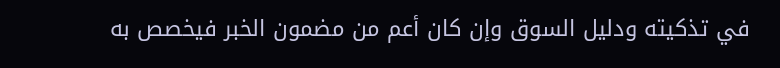في تذكيته ودليل السوق وإن كان أعم من مضمون الخبر فيخصص به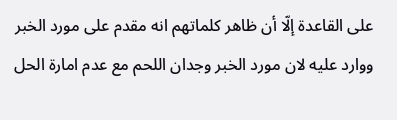على القاعدة إلّا أن ظاهر كلماتهم انه مقدم على مورد الخبر ووارد عليه لان مورد الخبر وجدان اللحم مع عدم امارة الحل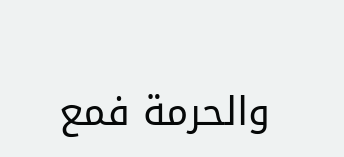والحرمة فمع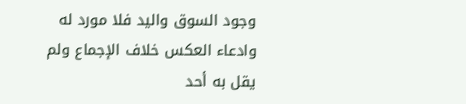وجود السوق واليد فلا مورد له وادعاء العكس خلاف الإجماع ولم يقل به أحد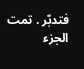فتدبّر . تمت الجزء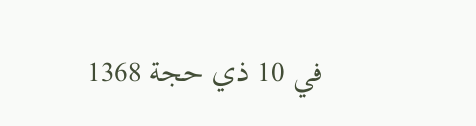في 10 ذي حجة 1368